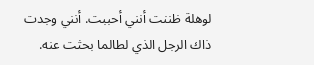لوهلة ظننت أنني أحببت. أنني وجدت ذاك الرجل الذي لطالما بحثت عنه.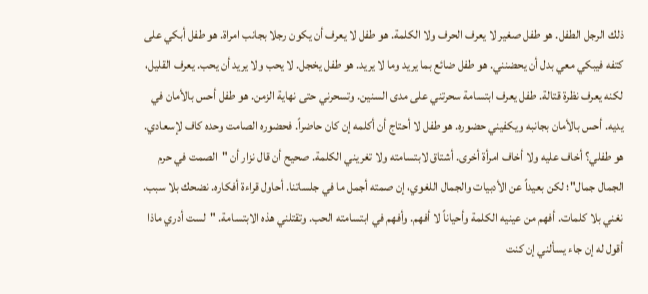ذلك الرجل الطفل. هو طفل صغير لا يعرف الحرف ولا الكلمة. هو طفل لا يعرف أن يكون رجلا بجانب امراة. هو طفل أبكي على كتفه فيبكي معي بدل أن يحضنني. هو طفل ضائع بما يريد وما لا يريد. هو طفل يخجل. لا يحب ولا يريد أن يحب. يعرف القليل، لكنه يعرف نظرة قتالة. طفل يعرف ابتسامة سحرتني على مدى السنين. وتسحرني حتى نهاية الزمن. هو طفل أحس بالأمان في يديه. أحس بالأمان بجانبه ويكفيني حضوره. هو طفل لا أحتاج أن أكلمه إن كان حاضراً. فحضوره الصامت وحده كاف لإسعادي. هو طفلي؟ أخاف عليه ولا أخاف امرأة أخرى. أشتاق لابتسامته ولا تغريني الكلمة. صحيح أن قال نزار أن "الصمت في حرم الجمال جمال"؛ لكن بعيداً عن الأدبيات والجمال اللغوي، إن صمته أجمل ما في جلساتنا. أحاول قراءة أفكاره. نضحك بلا سبب. نغني بلا كلمات. أفهم من عينيه الكلمة وأحياناً لا أفهم. وأفهم في ابتسامته الحب. وتقتلني هذه الابتسامة. "لست أدري ماذا أقول له إن جاء يسألني إن كنت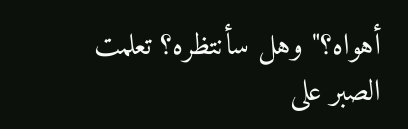أهواه؟" وهل سأنتظره؟ تعلمت الصبر على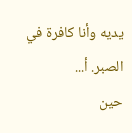يديه وأنا كافرة في الصبر. أ...
حين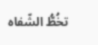تخُطُّ الشّفاه